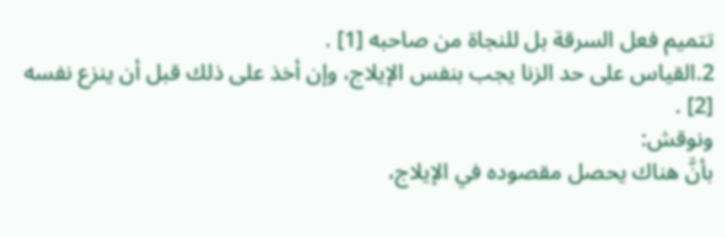تتميم فعل السرقة بل للنجاة من صاحبه [1] .
2.القياس على حد الزنا يجب بنفس الإيلاج، وإن أخذ على ذلك قبل أن ينزع نفسه [2] .
ونوقش:
بأنَّ هناك يحصل مقصوده في الإيلاج،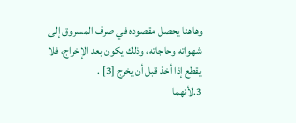وهاهنا يحصل مقصوده في صرف المسروق إلى شهواته وحاجاته، وذلك يكون بعد الإخراج، فلا يقطع إذا أخذ قبل أن يخرج [3] .
3.لأنهما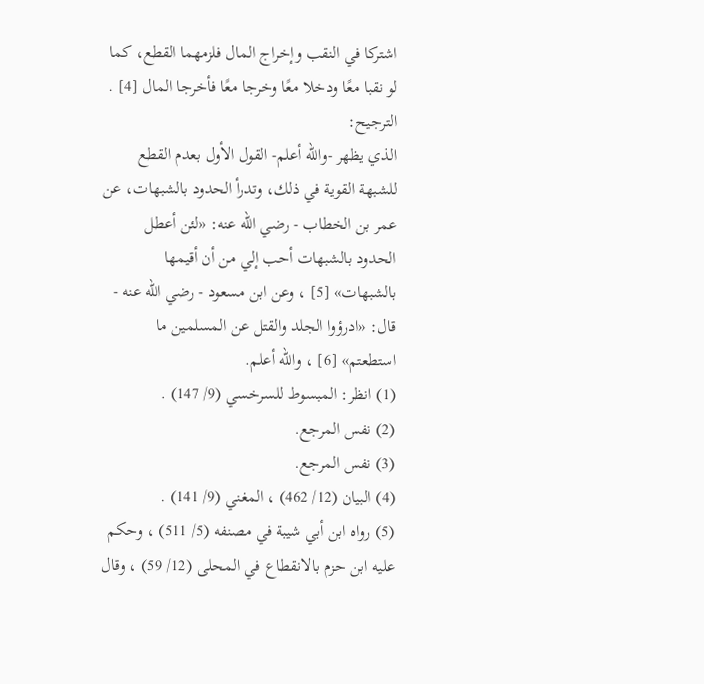اشتركا في النقب وإخراج المال فلزمهما القطع، كما لو نقبا معًا ودخلا معًا وخرجا معًا فأخرجا المال [4] .
الترجيح:
الذي يظهر -والله أعلم- القول الأول بعدم القطع للشبهة القوية في ذلك، وتدرأ الحدود بالشبهات، عن عمر بن الخطاب - رضي الله عنه: «لئن أعطل الحدود بالشبهات أحب إلي من أن أقيمها بالشبهات» [5] ، وعن ابن مسعود - رضي الله عنه - قال: «ادرؤوا الجلد والقتل عن المسلمين ما استطعتم» [6] ، والله أعلم.
(1) انظر: المبسوط للسرخسي (9/ 147) .
(2) نفس المرجع.
(3) نفس المرجع.
(4) البيان (12/ 462) ، المغني (9/ 141) .
(5) رواه ابن أبي شيبة في مصنفه (5/ 511) ، وحكم عليه ابن حزم بالانقطاع في المحلى (12/ 59) ، وقال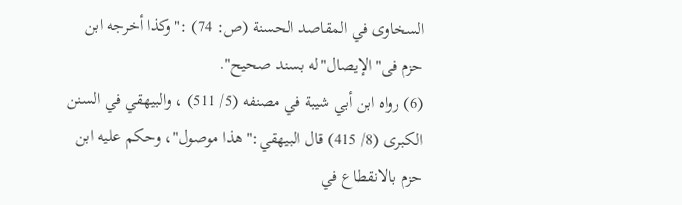السخاوى في المقاصد الحسنة (ص: 74) :"وكذا أخرجه ابن حزم فى"الإيصال"له بسند صحيح".
(6) رواه ابن أبي شيبة في مصنفه (5/ 511) ، والبيهقي في السنن الكبرى (8/ 415) قال البيهقي:"هذا موصول"، وحكم عليه ابن حزم بالانقطاع في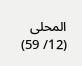المحلى (12/ 59)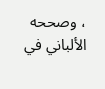، وصححه الألباني في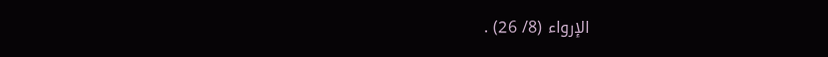الإرواء (8/ 26) .